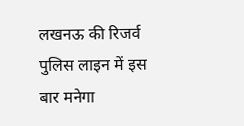लखनऊ की रिजर्व पुलिस लाइन में इस बार मनेगा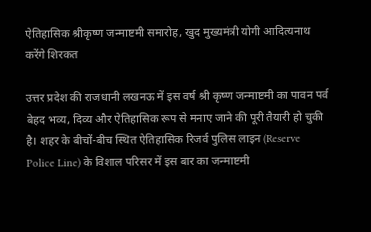ऐतिहासिक श्रीकृष्ण जन्माष्टमी समारोह, खुद मुख्यमंत्री योगी आदित्यनाथ करेंगे शिरकत

उत्तर प्रदेश की राजधानी लखनऊ में इस वर्ष श्री कृष्ण जन्माष्टमी का पावन पर्व बेहद भव्य, दिव्य और ऐतिहासिक रूप से मनाए जाने की पूरी तैयारी हो चुकी है। शहर के बीचों-बीच स्थित ऐतिहासिक रिजर्व पुलिस लाइन (Reserve Police Line) के विशाल परिसर में इस बार का जन्माष्टमी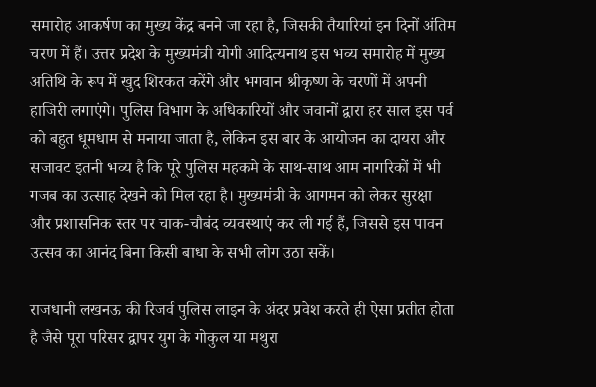समारोह आकर्षण का मुख्य केंद्र बनने जा रहा है, जिसकी तैयारियां इन दिनों अंतिम चरण में हैं। उत्तर प्रदेश के मुख्यमंत्री योगी आदित्यनाथ इस भव्य समारोह में मुख्य अतिथि के रूप में खुद शिरकत करेंगे और भगवान श्रीकृष्ण के चरणों में अपनी हाजिरी लगाएंगे। पुलिस विभाग के अधिकारियों और जवानों द्वारा हर साल इस पर्व को बहुत धूमधाम से मनाया जाता है, लेकिन इस बार के आयोजन का दायरा और सजावट इतनी भव्य है कि पूरे पुलिस महकमे के साथ-साथ आम नागरिकों में भी गजब का उत्साह देखने को मिल रहा है। मुख्यमंत्री के आगमन को लेकर सुरक्षा और प्रशासनिक स्तर पर चाक-चौबंद व्यवस्थाएं कर ली गई हैं, जिससे इस पावन उत्सव का आनंद बिना किसी बाधा के सभी लोग उठा सकें।

राजधानी लखनऊ की रिजर्व पुलिस लाइन के अंदर प्रवेश करते ही ऐसा प्रतीत होता है जैसे पूरा परिसर द्वापर युग के गोकुल या मथुरा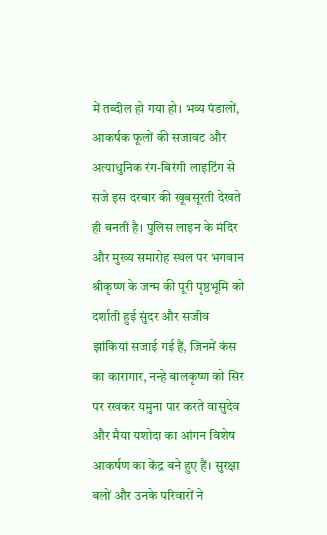में तब्दील हो गया हो। भव्य पंडालों, आकर्षक फूलों की सजावट और अत्याधुनिक रंग-बिरंगी लाइटिंग से सजे इस दरबार की खूबसूरती देखते ही बनती है। पुलिस लाइन के मंदिर और मुख्य समारोह स्थल पर भगवान श्रीकृष्ण के जन्म की पूरी पृष्ठभूमि को दर्शाती हुई सुंदर और सजीव झांकियां सजाई गई हैं, जिनमें कंस का कारागार, नन्हे बालकृष्ण को सिर पर रखकर यमुना पार करते वासुदेव और मैया यशोदा का आंगन विशेष आकर्षण का केंद्र बने हुए हैं। सुरक्षा बलों और उनके परिवारों ने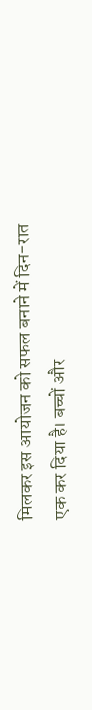मिलकर इस आयोजन को सफल बनाने में दिन-रात एक कर दिया है। बच्चों और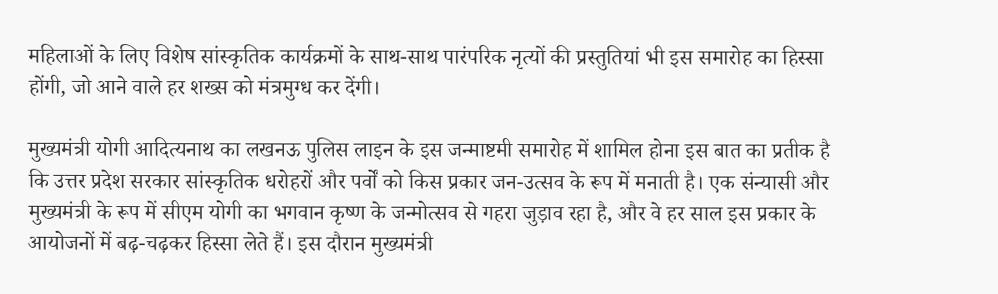महिलाओं के लिए विशेष सांस्कृतिक कार्यक्रमों के साथ-साथ पारंपरिक नृत्यों की प्रस्तुतियां भी इस समारोह का हिस्सा होंगी, जो आने वाले हर शख्स को मंत्रमुग्ध कर देंगी।

मुख्यमंत्री योगी आदित्यनाथ का लखनऊ पुलिस लाइन के इस जन्माष्टमी समारोह में शामिल होना इस बात का प्रतीक है कि उत्तर प्रदेश सरकार सांस्कृतिक धरोहरों और पर्वों को किस प्रकार जन-उत्सव के रूप में मनाती है। एक संन्यासी और मुख्यमंत्री के रूप में सीएम योगी का भगवान कृष्ण के जन्मोत्सव से गहरा जुड़ाव रहा है, और वे हर साल इस प्रकार के आयोजनों में बढ़-चढ़कर हिस्सा लेते हैं। इस दौरान मुख्यमंत्री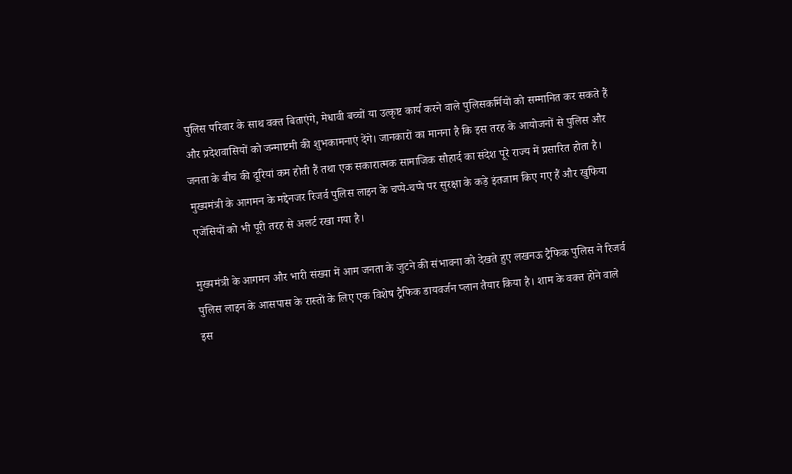पुलिस परिवार के साथ वक्त बिताएंगे, मेधावी बच्चों या उत्कृष्ट कार्य करने वाले पुलिसकर्मियों को सम्मानित कर सकते हैं और प्रदेशवासियों को जन्माष्टमी की शुभकामनाएं देंगे। जानकारों का मानना है कि इस तरह के आयोजनों से पुलिस और जनता के बीच की दूरियां कम होती हैं तथा एक सकारात्मक सामाजिक सौहार्द का संदेश पूरे राज्य में प्रसारित होता है। मुख्यमंत्री के आगमन के मद्देनजर रिजर्व पुलिस लाइन के चप्पे-चप्पे पर सुरक्षा के कड़े इंतजाम किए गए हैं और खुफिया एजेंसियों को भी पूरी तरह से अलर्ट रखा गया है।

मुख्यमंत्री के आगमन और भारी संख्या में आम जनता के जुटने की संभावना को देखते हुए लखनऊ ट्रैफिक पुलिस ने रिजर्व पुलिस लाइन के आसपास के रास्तों के लिए एक विशेष ट्रैफिक डायवर्जन प्लान तैयार किया है। शाम के वक्त होने वाले इस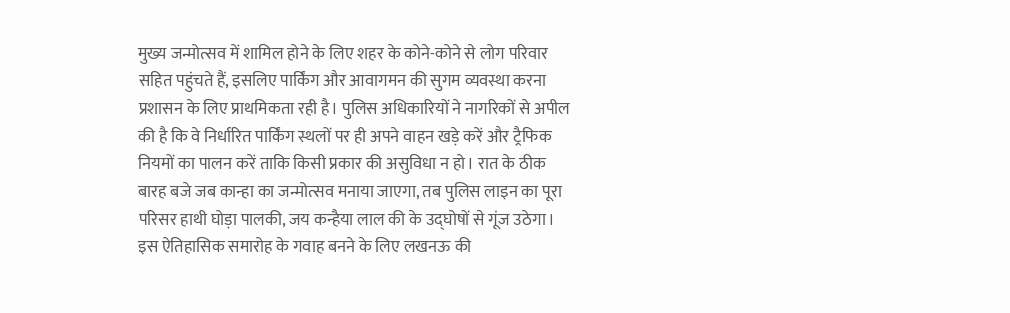मुख्य जन्मोत्सव में शामिल होने के लिए शहर के कोने-कोने से लोग परिवार सहित पहुंचते हैं, इसलिए पार्किंग और आवागमन की सुगम व्यवस्था करना प्रशासन के लिए प्राथमिकता रही है। पुलिस अधिकारियों ने नागरिकों से अपील की है कि वे निर्धारित पार्किंग स्थलों पर ही अपने वाहन खड़े करें और ट्रैफिक नियमों का पालन करें ताकि किसी प्रकार की असुविधा न हो। रात के ठीक बारह बजे जब कान्हा का जन्मोत्सव मनाया जाएगा, तब पुलिस लाइन का पूरा परिसर हाथी घोड़ा पालकी, जय कन्हैया लाल की के उद्घोषों से गूंज उठेगा। इस ऐतिहासिक समारोह के गवाह बनने के लिए लखनऊ की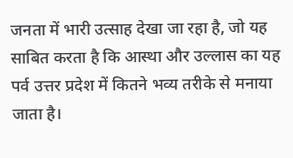जनता में भारी उत्साह देखा जा रहा है, जो यह साबित करता है कि आस्था और उल्लास का यह पर्व उत्तर प्रदेश में कितने भव्य तरीके से मनाया जाता है।